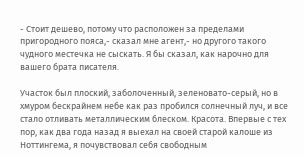- Стоит дешево, потому что расположен за пределами пригородного пояса,- сказал мне агент,- но другого такого чудного местечка не сыскать. Я бы сказал, как нарочно для вашего брата писателя.

Участок был плоский, заболоченный, зеленовато-серый, но в хмуром бескрайнем небе как раз пробился солнечный луч, и все стало отливать металлическим блеском. Красота. Впервые с тех пор, как два года назад я выехал на своей старой калоше из Ноттингема, я почувствовал себя свободным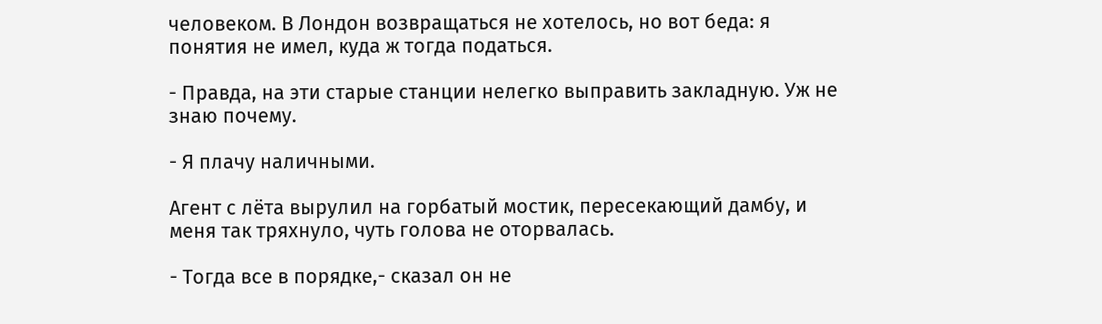человеком. В Лондон возвращаться не хотелось, но вот беда: я понятия не имел, куда ж тогда податься.

- Правда, на эти старые станции нелегко выправить закладную. Уж не знаю почему.

- Я плачу наличными.

Агент с лёта вырулил на горбатый мостик, пересекающий дамбу, и меня так тряхнуло, чуть голова не оторвалась.

- Тогда все в порядке,- сказал он не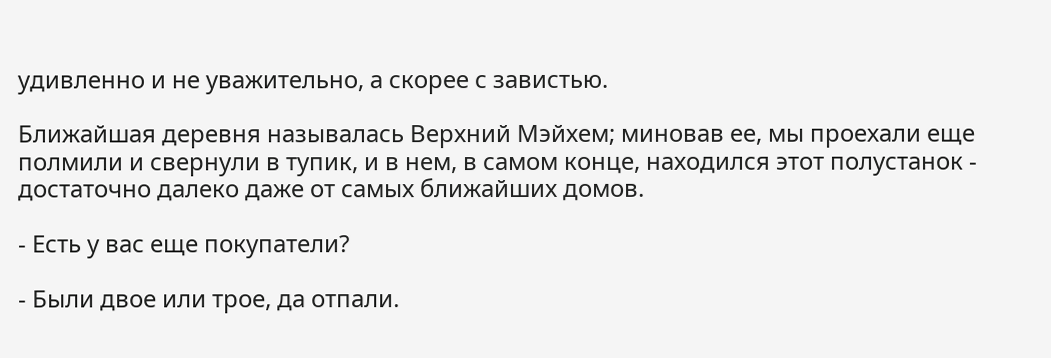удивленно и не уважительно, а скорее с завистью.

Ближайшая деревня называлась Верхний Мэйхем; миновав ее, мы проехали еще полмили и свернули в тупик, и в нем, в самом конце, находился этот полустанок - достаточно далеко даже от самых ближайших домов.

- Есть у вас еще покупатели?

- Были двое или трое, да отпали.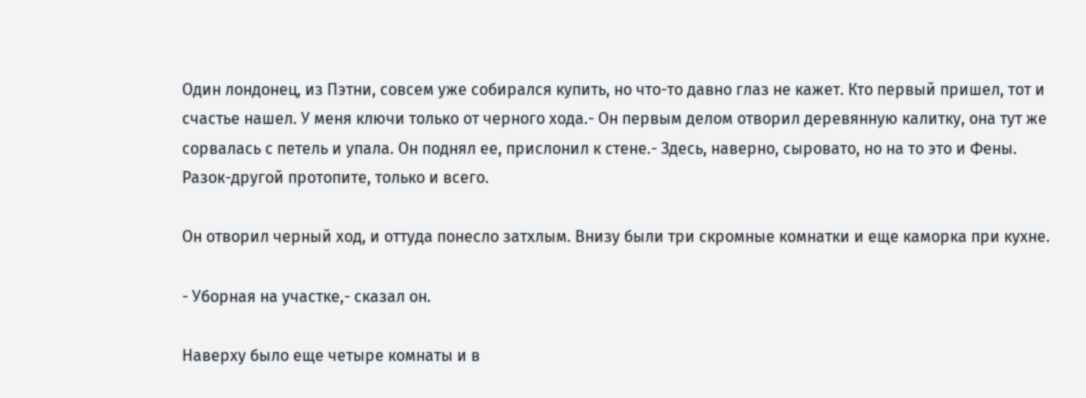Один лондонец, из Пэтни, совсем уже собирался купить, но что-то давно глаз не кажет. Кто первый пришел, тот и счастье нашел. У меня ключи только от черного хода.- Он первым делом отворил деревянную калитку, она тут же сорвалась с петель и упала. Он поднял ее, прислонил к стене.- Здесь, наверно, сыровато, но на то это и Фены. Разок-другой протопите, только и всего.

Он отворил черный ход, и оттуда понесло затхлым. Внизу были три скромные комнатки и еще каморка при кухне.

- Уборная на участке,- сказал он.

Наверху было еще четыре комнаты и в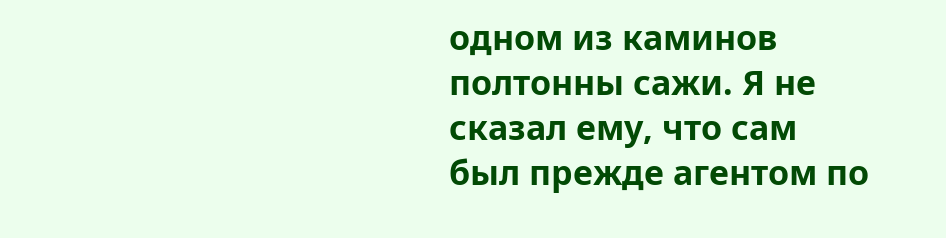одном из каминов полтонны сажи. Я не сказал ему, что сам был прежде агентом по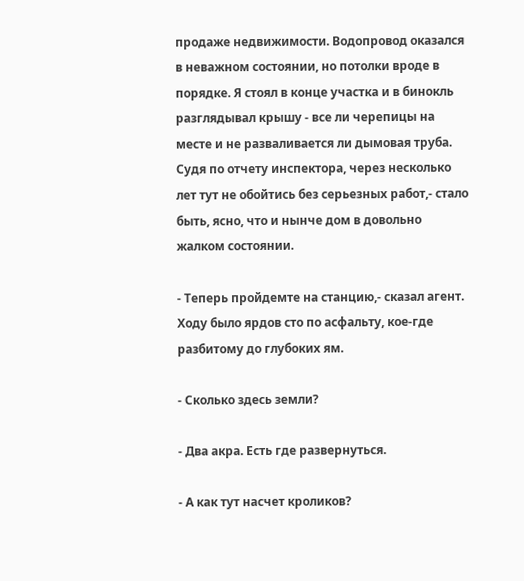продаже недвижимости. Водопровод оказался в неважном состоянии, но потолки вроде в порядке. Я стоял в конце участка и в бинокль разглядывал крышу - все ли черепицы на месте и не разваливается ли дымовая труба. Судя по отчету инспектора, через несколько лет тут не обойтись без серьезных работ,- стало быть, ясно, что и нынче дом в довольно жалком состоянии.

- Теперь пройдемте на станцию,- сказал агент. Ходу было ярдов сто по асфальту, кое-где разбитому до глубоких ям.

- Сколько здесь земли?

- Два акра. Есть где развернуться.

- А как тут насчет кроликов?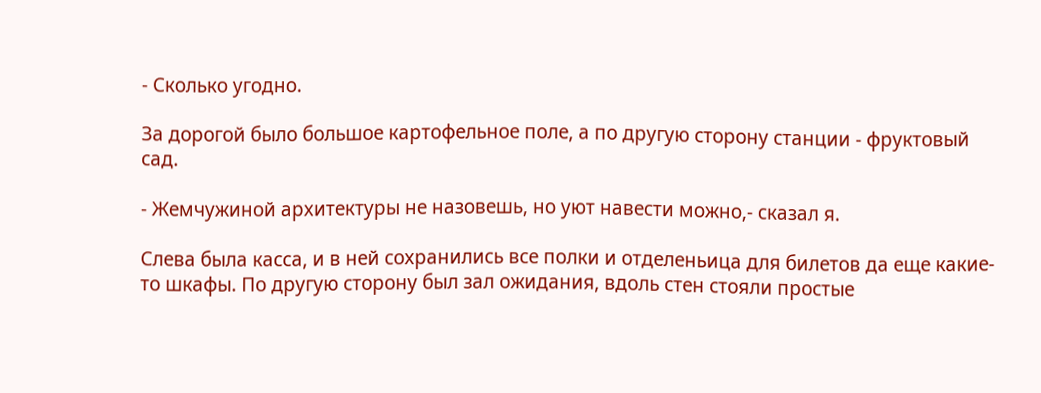- Сколько угодно.

За дорогой было большое картофельное поле, а по другую сторону станции - фруктовый сад.

- Жемчужиной архитектуры не назовешь, но уют навести можно,- сказал я.

Слева была касса, и в ней сохранились все полки и отделеньица для билетов да еще какие-то шкафы. По другую сторону был зал ожидания, вдоль стен стояли простые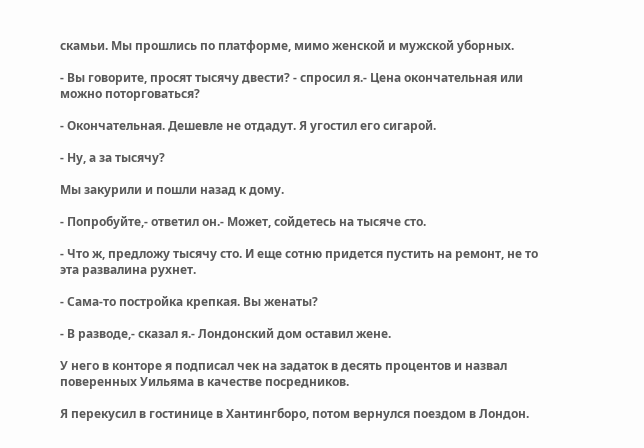скамьи. Мы прошлись по платформе, мимо женской и мужской уборных.

- Вы говорите, просят тысячу двести? - спросил я.- Цена окончательная или можно поторговаться?

- Окончательная. Дешевле не отдадут. Я угостил его сигарой.

- Ну, а за тысячу?

Мы закурили и пошли назад к дому.

- Попробуйте,- ответил он.- Может, сойдетесь на тысяче сто.

- Что ж, предложу тысячу сто. И еще сотню придется пустить на ремонт, не то эта развалина рухнет.

- Сама-то постройка крепкая. Вы женаты?

- В разводе,- сказал я.- Лондонский дом оставил жене.

У него в конторе я подписал чек на задаток в десять процентов и назвал поверенных Уильяма в качестве посредников.

Я перекусил в гостинице в Хантингборо, потом вернулся поездом в Лондон.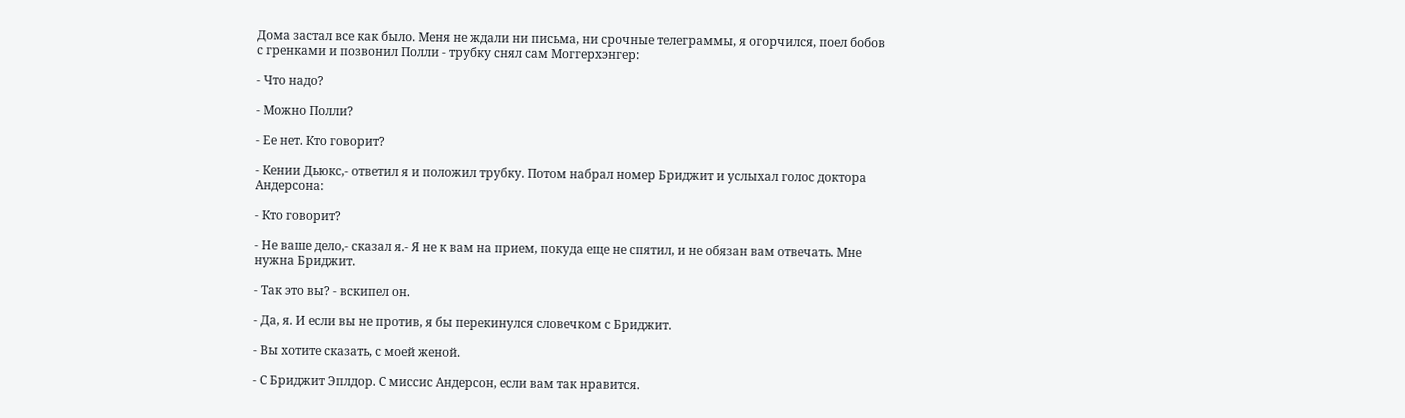Дома застал все как было. Меня не ждали ни письма, ни срочные телеграммы, я огорчился, поел бобов с гренками и позвонил Полли - трубку снял сам Моггерхэнгер:

- Что надо?

- Можно Полли?

- Ее нет. Кто говорит?

- Кении Дьюкс,- ответил я и положил трубку. Потом набрал номер Бриджит и услыхал голос доктора Андерсона:

- Кто говорит?

- Не ваше дело,- сказал я.- Я не к вам на прием, покуда еще не спятил, и не обязан вам отвечать. Мне нужна Бриджит.

- Так это вы? - вскипел он.

- Да, я. И если вы не против, я бы перекинулся словечком с Бриджит.

- Вы хотите сказать, с моей женой.

- С Бриджит Эплдор. С миссис Андерсон, если вам так нравится.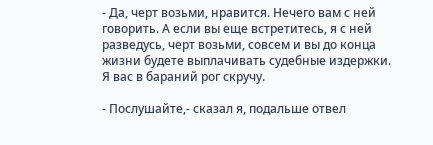- Да, черт возьми, нравится. Нечего вам с ней говорить. А если вы еще встретитесь, я с ней разведусь, черт возьми, совсем и вы до конца жизни будете выплачивать судебные издержки. Я вас в бараний рог скручу.

- Послушайте,- сказал я, подальше отвел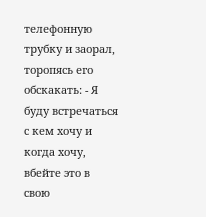телефонную трубку и заорал, торопясь его обскакать: - Я буду встречаться с кем хочу и когда хочу, вбейте это в свою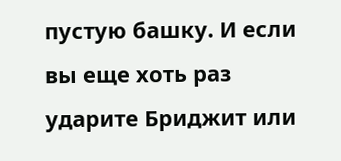пустую башку. И если вы еще хоть раз ударите Бриджит или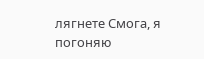лягнете Смога, я погоняю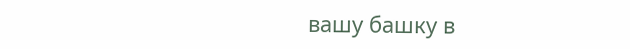вашу башку в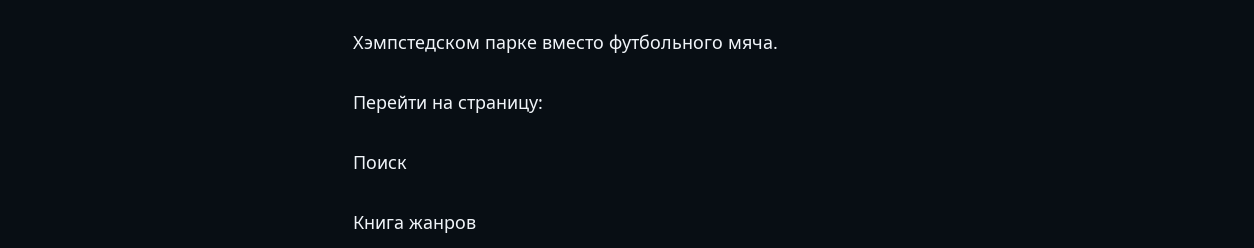Хэмпстедском парке вместо футбольного мяча.

Перейти на страницу:

Поиск

Книга жанров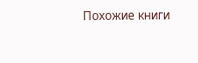Похожие книги